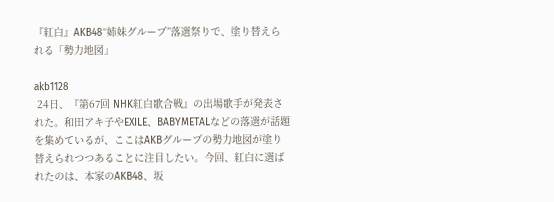『紅白』AKB48“姉妹グループ”落選祭りで、塗り替えられる「勢力地図」

akb1128
 24日、『第67回 NHK紅白歌合戦』の出場歌手が発表された。和田アキ子やEXILE、BABYMETALなどの落選が話題を集めているが、ここはAKBグループの勢力地図が塗り替えられつつあることに注目したい。今回、紅白に選ばれたのは、本家のAKB48、坂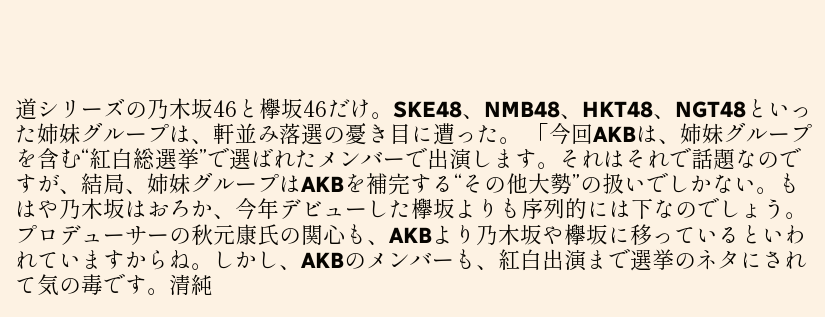道シリーズの乃木坂46と欅坂46だけ。SKE48、NMB48、HKT48、NGT48といった姉妹グループは、軒並み落選の憂き目に遭った。 「今回AKBは、姉妹グループを含む“紅白総選挙”で選ばれたメンバーで出演します。それはそれで話題なのですが、結局、姉妹グループはAKBを補完する“その他大勢”の扱いでしかない。もはや乃木坂はおろか、今年デビューした欅坂よりも序列的には下なのでしょう。プロデューサーの秋元康氏の関心も、AKBより乃木坂や欅坂に移っているといわれていますからね。しかし、AKBのメンバーも、紅白出演まで選挙のネタにされて気の毒です。清純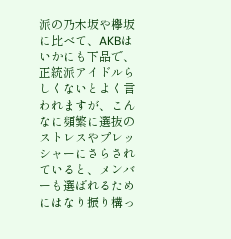派の乃木坂や欅坂に比べて、AKBはいかにも下品で、正統派アイドルらしくないとよく言われますが、こんなに頻繁に選抜のストレスやプレッシャーにさらされていると、メンバーも選ばれるためにはなり振り構っ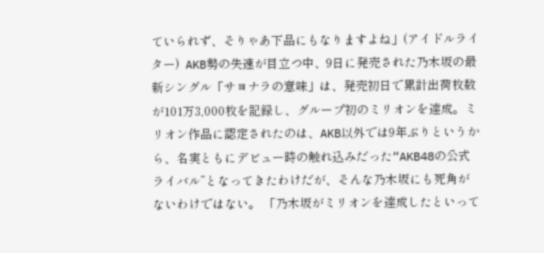ていられず、そりゃあ下品にもなりますよね」(アイドルライター)  AKB勢の失速が目立つ中、9日に発売された乃木坂の最新シングル「サヨナラの意味」は、発売初日で累計出荷枚数が101万3,000枚を記録し、グループ初のミリオンを達成。ミリオン作品に認定されたのは、AKB以外では9年ぶりというから、名実ともにデビュー時の触れ込みだった“AKB48の公式ライバル”となってきたわけだが、そんな乃木坂にも死角がないわけではない。 「乃木坂がミリオンを達成したといって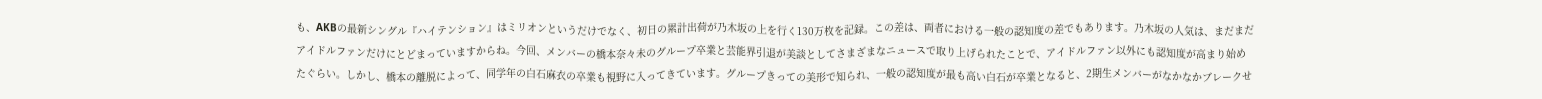も、AKBの最新シングル『ハイテンション』はミリオンというだけでなく、初日の累計出荷が乃木坂の上を行く130万枚を記録。この差は、両者における一般の認知度の差でもあります。乃木坂の人気は、まだまだアイドルファンだけにとどまっていますからね。今回、メンバーの橋本奈々未のグループ卒業と芸能界引退が美談としてさまざまなニュースで取り上げられたことで、アイドルファン以外にも認知度が高まり始めたぐらい。しかし、橋本の離脱によって、同学年の白石麻衣の卒業も視野に入ってきています。グループきっての美形で知られ、一般の認知度が最も高い白石が卒業となると、2期生メンバーがなかなかブレークせ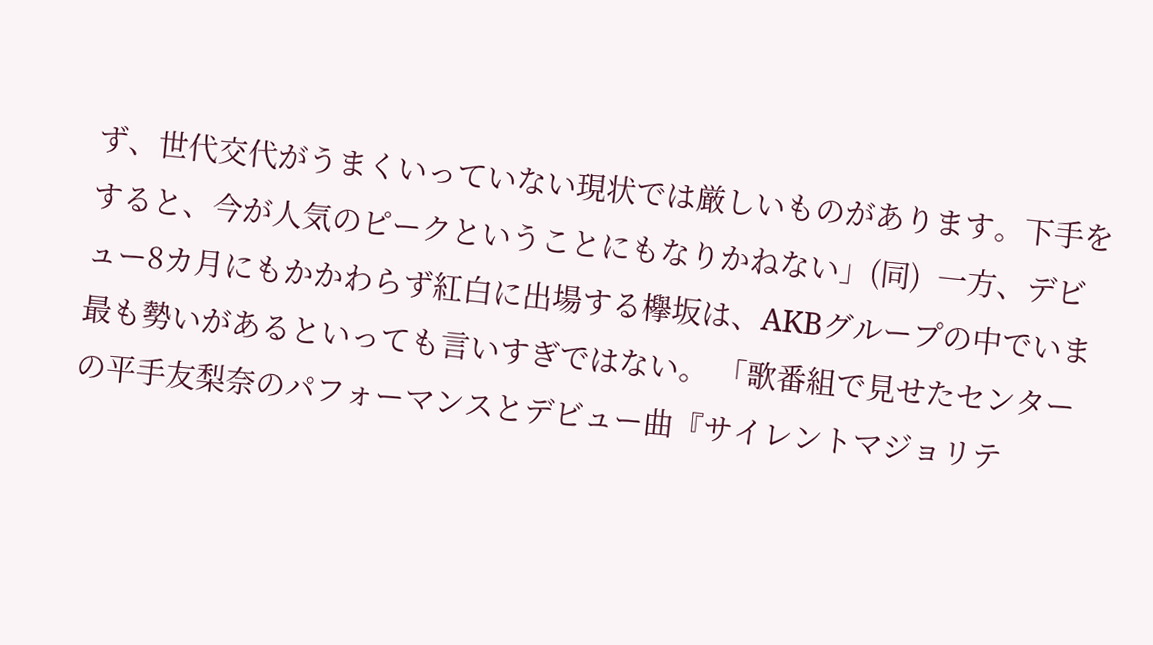ず、世代交代がうまくいっていない現状では厳しいものがあります。下手をすると、今が人気のピークということにもなりかねない」(同)  一方、デビュー8カ月にもかかわらず紅白に出場する欅坂は、AKBグループの中でいま最も勢いがあるといっても言いすぎではない。 「歌番組で見せたセンターの平手友梨奈のパフォーマンスとデビュー曲『サイレントマジョリテ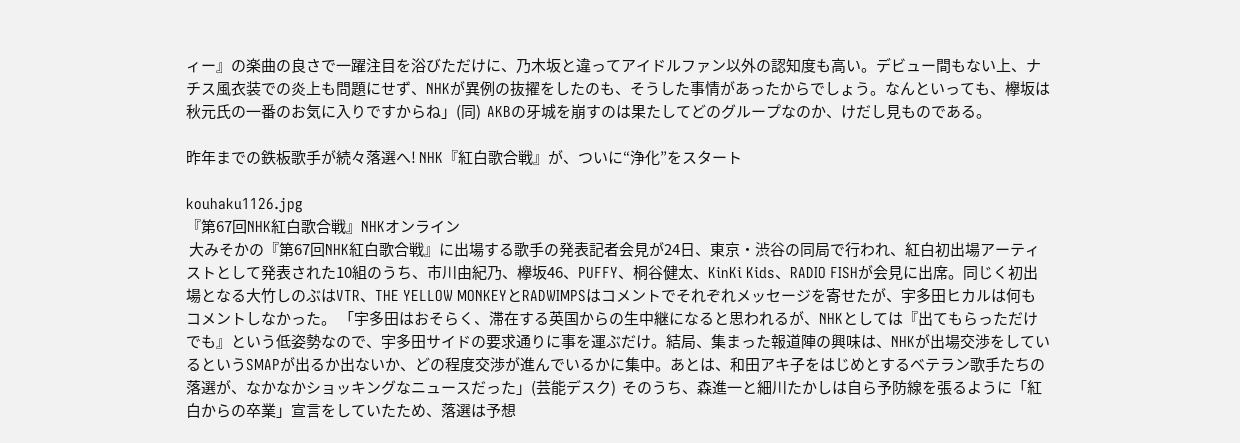ィー』の楽曲の良さで一躍注目を浴びただけに、乃木坂と違ってアイドルファン以外の認知度も高い。デビュー間もない上、ナチス風衣装での炎上も問題にせず、NHKが異例の抜擢をしたのも、そうした事情があったからでしょう。なんといっても、欅坂は秋元氏の一番のお気に入りですからね」(同)  AKBの牙城を崩すのは果たしてどのグループなのか、けだし見ものである。

昨年までの鉄板歌手が続々落選へ! NHK『紅白歌合戦』が、ついに“浄化”をスタート

kouhaku1126.jpg
『第67回NHK紅白歌合戦』NHKオンライン
 大みそかの『第67回NHK紅白歌合戦』に出場する歌手の発表記者会見が24日、東京・渋谷の同局で行われ、紅白初出場アーティストとして発表された10組のうち、市川由紀乃、欅坂46、PUFFY、桐谷健太、KinKi Kids、RADIO FISHが会見に出席。同じく初出場となる大竹しのぶはVTR、THE YELLOW MONKEYとRADWIMPSはコメントでそれぞれメッセージを寄せたが、宇多田ヒカルは何もコメントしなかった。 「宇多田はおそらく、滞在する英国からの生中継になると思われるが、NHKとしては『出てもらっただけでも』という低姿勢なので、宇多田サイドの要求通りに事を運ぶだけ。結局、集まった報道陣の興味は、NHKが出場交渉をしているというSMAPが出るか出ないか、どの程度交渉が進んでいるかに集中。あとは、和田アキ子をはじめとするベテラン歌手たちの落選が、なかなかショッキングなニュースだった」(芸能デスク)  そのうち、森進一と細川たかしは自ら予防線を張るように「紅白からの卒業」宣言をしていたため、落選は予想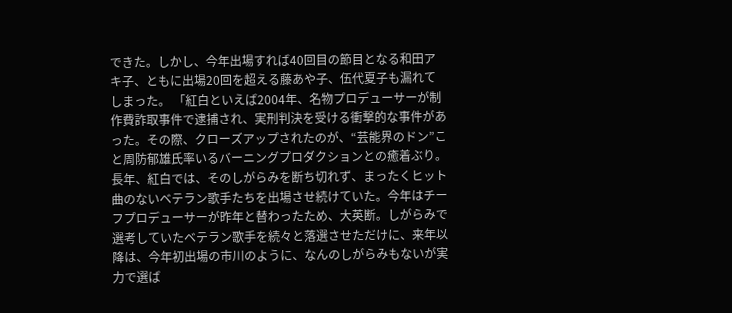できた。しかし、今年出場すれば40回目の節目となる和田アキ子、ともに出場20回を超える藤あや子、伍代夏子も漏れてしまった。 「紅白といえば2004年、名物プロデューサーが制作費詐取事件で逮捕され、実刑判決を受ける衝撃的な事件があった。その際、クローズアップされたのが、“芸能界のドン”こと周防郁雄氏率いるバーニングプロダクションとの癒着ぶり。長年、紅白では、そのしがらみを断ち切れず、まったくヒット曲のないベテラン歌手たちを出場させ続けていた。今年はチーフプロデューサーが昨年と替わったため、大英断。しがらみで選考していたベテラン歌手を続々と落選させただけに、来年以降は、今年初出場の市川のように、なんのしがらみもないが実力で選ば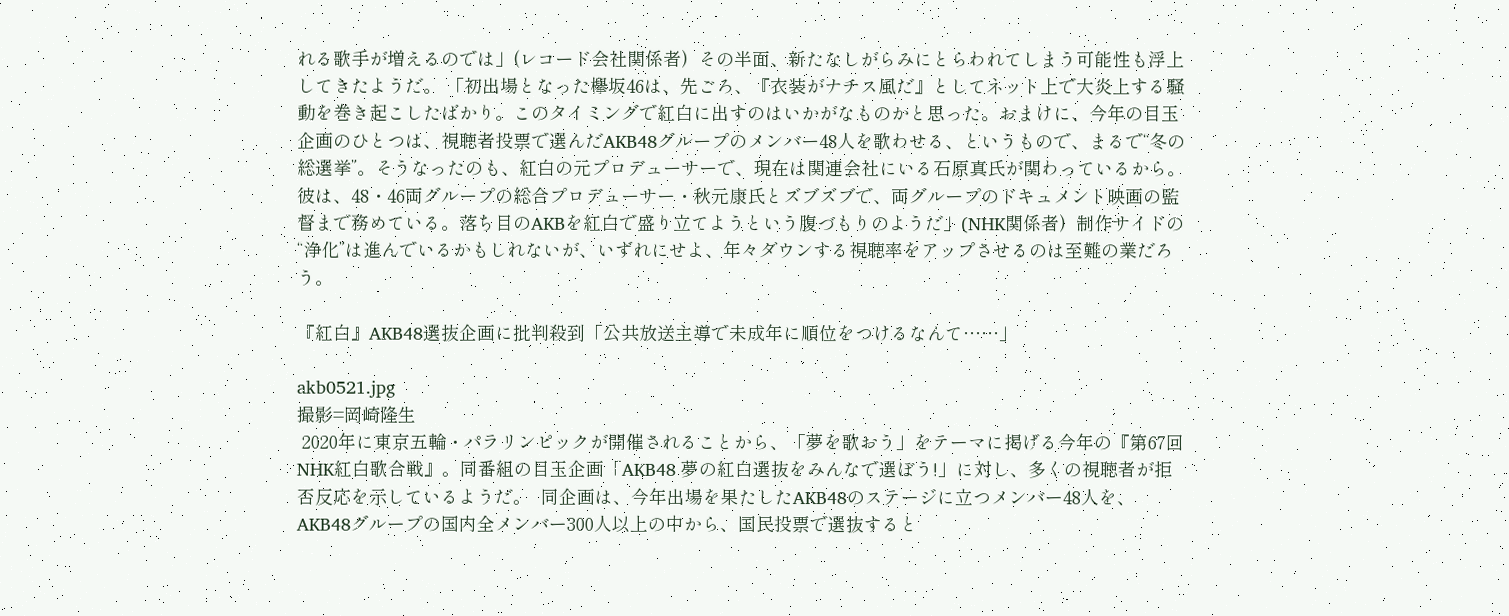れる歌手が増えるのでは」(レコード会社関係者)  その半面、新たなしがらみにとらわれてしまう可能性も浮上してきたようだ。 「初出場となった欅坂46は、先ごろ、『衣装がナチス風だ』としてネット上で大炎上する騒動を巻き起こしたばかり。このタイミングで紅白に出すのはいかがなものかと思った。おまけに、今年の目玉企画のひとつは、視聴者投票で選んだAKB48グループのメンバー48人を歌わせる、というもので、まるで“冬の総選挙”。そうなったのも、紅白の元プロデューサーで、現在は関連会社にいる石原真氏が関わっているから。彼は、48・46両グループの総合プロデューサー・秋元康氏とズブズブで、両グループのドキュメント映画の監督まで務めている。落ち目のAKBを紅白で盛り立てようという腹づもりのようだ」(NHK関係者)  制作サイドの“浄化”は進んでいるかもしれないが、いずれにせよ、年々ダウンする視聴率をアップさせるのは至難の業だろう。

『紅白』AKB48選抜企画に批判殺到「公共放送主導で未成年に順位をつけるなんて……」

akb0521.jpg
撮影=岡崎隆生
 2020年に東京五輪・パラリンピックが開催されることから、「夢を歌おう」をテーマに掲げる今年の『第67回NHK紅白歌合戦』。同番組の目玉企画「AKB48 夢の紅白選抜をみんなで選ぼう!」に対し、多くの視聴者が拒否反応を示しているようだ。  同企画は、今年出場を果たしたAKB48のステージに立つメンバー48人を、AKB48グループの国内全メンバー300人以上の中から、国民投票で選抜すると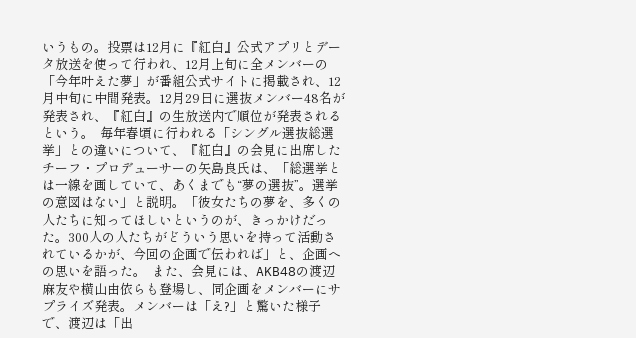いうもの。投票は12月に『紅白』公式アプリとデータ放送を使って行われ、12月上旬に全メンバーの「今年叶えた夢」が番組公式サイトに掲載され、12月中旬に中間発表。12月29日に選抜メンバー48名が発表され、『紅白』の生放送内で順位が発表されるという。  毎年春頃に行われる「シングル選抜総選挙」との違いについて、『紅白』の会見に出席したチーフ・プロデューサーの矢島良氏は、「総選挙とは一線を画していて、あくまでも“夢の選抜”。選挙の意図はない」と説明。「彼女たちの夢を、多くの人たちに知ってほしいというのが、きっかけだった。300人の人たちがどういう思いを持って活動されているかが、今回の企画で伝われば」と、企画への思いを語った。  また、会見には、AKB48の渡辺麻友や横山由依らも登場し、同企画をメンバーにサプライズ発表。メンバーは「え?」と驚いた様子で、渡辺は「出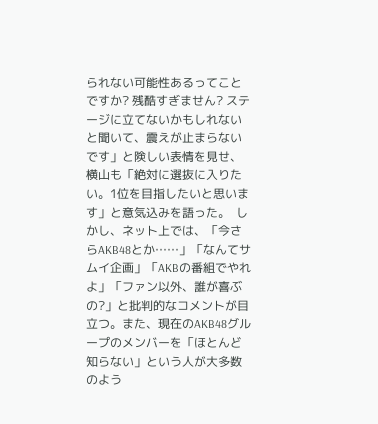られない可能性あるってことですか? 残酷すぎません? ステージに立てないかもしれないと聞いて、震えが止まらないです」と険しい表情を見せ、横山も「絶対に選抜に入りたい。1位を目指したいと思います」と意気込みを語った。  しかし、ネット上では、「今さらAKB48とか……」「なんてサムイ企画」「AKBの番組でやれよ」「ファン以外、誰が喜ぶの?」と批判的なコメントが目立つ。また、現在のAKB48グループのメンバーを「ほとんど知らない」という人が大多数のよう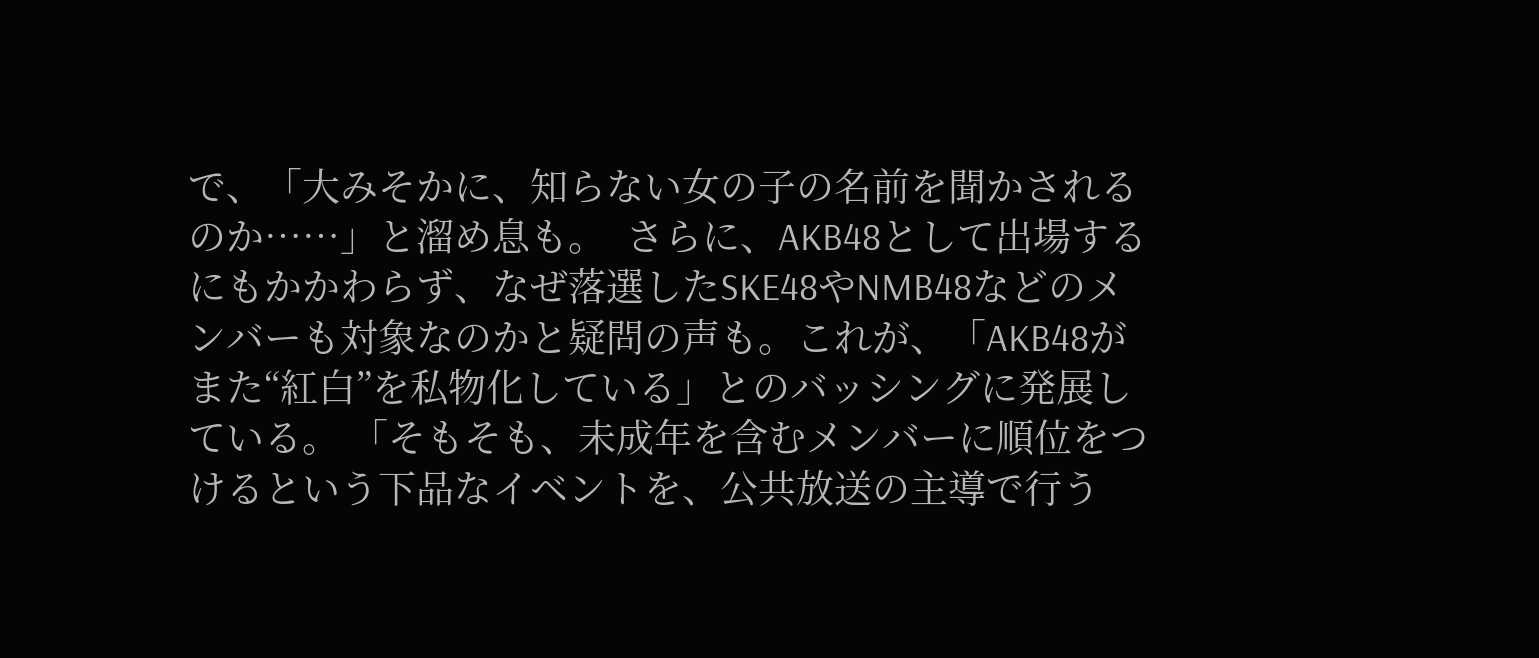で、「大みそかに、知らない女の子の名前を聞かされるのか……」と溜め息も。  さらに、AKB48として出場するにもかかわらず、なぜ落選したSKE48やNMB48などのメンバーも対象なのかと疑問の声も。これが、「AKB48がまた“紅白”を私物化している」とのバッシングに発展している。 「そもそも、未成年を含むメンバーに順位をつけるという下品なイベントを、公共放送の主導で行う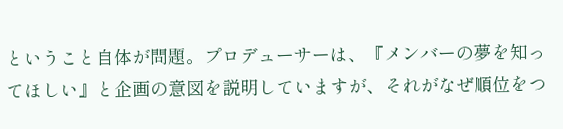ということ自体が問題。プロデューサーは、『メンバーの夢を知ってほしい』と企画の意図を説明していますが、それがなぜ順位をつ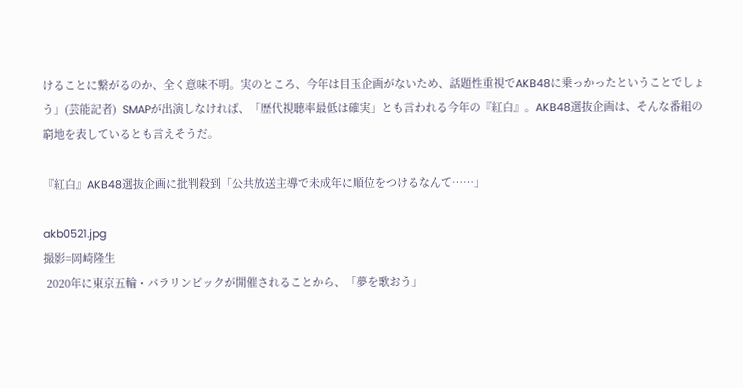けることに繋がるのか、全く意味不明。実のところ、今年は目玉企画がないため、話題性重視でAKB48に乗っかったということでしょう」(芸能記者)  SMAPが出演しなければ、「歴代視聴率最低は確実」とも言われる今年の『紅白』。AKB48選抜企画は、そんな番組の窮地を表しているとも言えそうだ。

『紅白』AKB48選抜企画に批判殺到「公共放送主導で未成年に順位をつけるなんて……」

akb0521.jpg
撮影=岡崎隆生
 2020年に東京五輪・パラリンピックが開催されることから、「夢を歌おう」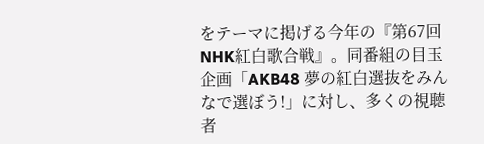をテーマに掲げる今年の『第67回NHK紅白歌合戦』。同番組の目玉企画「AKB48 夢の紅白選抜をみんなで選ぼう!」に対し、多くの視聴者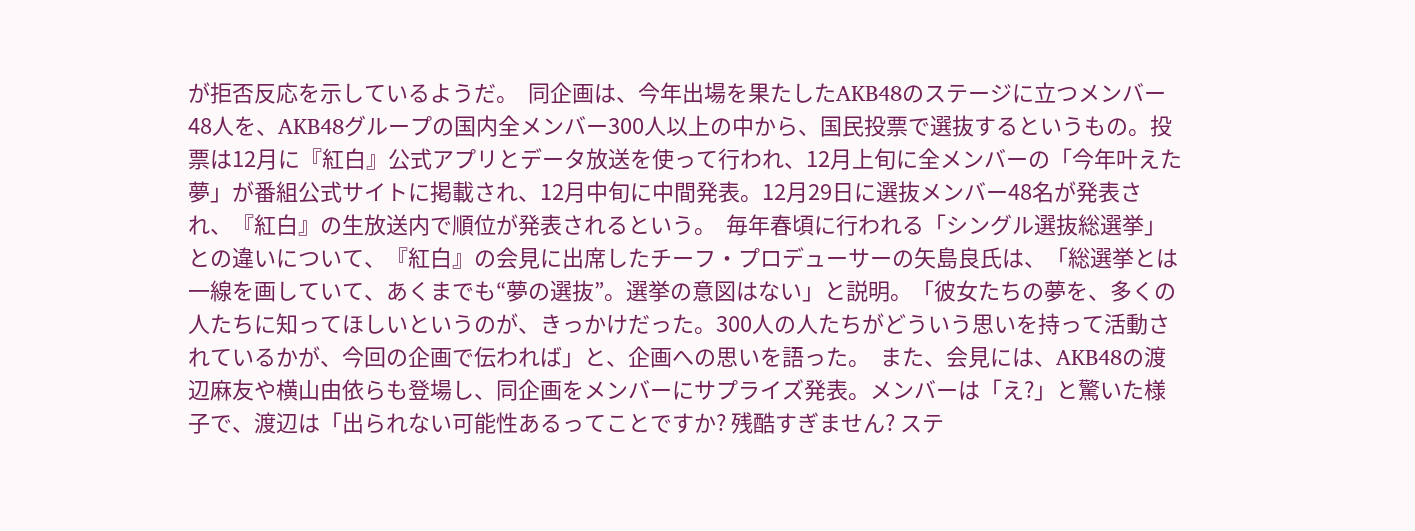が拒否反応を示しているようだ。  同企画は、今年出場を果たしたAKB48のステージに立つメンバー48人を、AKB48グループの国内全メンバー300人以上の中から、国民投票で選抜するというもの。投票は12月に『紅白』公式アプリとデータ放送を使って行われ、12月上旬に全メンバーの「今年叶えた夢」が番組公式サイトに掲載され、12月中旬に中間発表。12月29日に選抜メンバー48名が発表され、『紅白』の生放送内で順位が発表されるという。  毎年春頃に行われる「シングル選抜総選挙」との違いについて、『紅白』の会見に出席したチーフ・プロデューサーの矢島良氏は、「総選挙とは一線を画していて、あくまでも“夢の選抜”。選挙の意図はない」と説明。「彼女たちの夢を、多くの人たちに知ってほしいというのが、きっかけだった。300人の人たちがどういう思いを持って活動されているかが、今回の企画で伝われば」と、企画への思いを語った。  また、会見には、AKB48の渡辺麻友や横山由依らも登場し、同企画をメンバーにサプライズ発表。メンバーは「え?」と驚いた様子で、渡辺は「出られない可能性あるってことですか? 残酷すぎません? ステ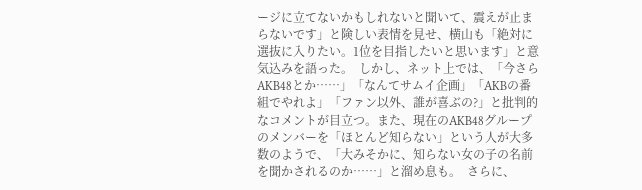ージに立てないかもしれないと聞いて、震えが止まらないです」と険しい表情を見せ、横山も「絶対に選抜に入りたい。1位を目指したいと思います」と意気込みを語った。  しかし、ネット上では、「今さらAKB48とか……」「なんてサムイ企画」「AKBの番組でやれよ」「ファン以外、誰が喜ぶの?」と批判的なコメントが目立つ。また、現在のAKB48グループのメンバーを「ほとんど知らない」という人が大多数のようで、「大みそかに、知らない女の子の名前を聞かされるのか……」と溜め息も。  さらに、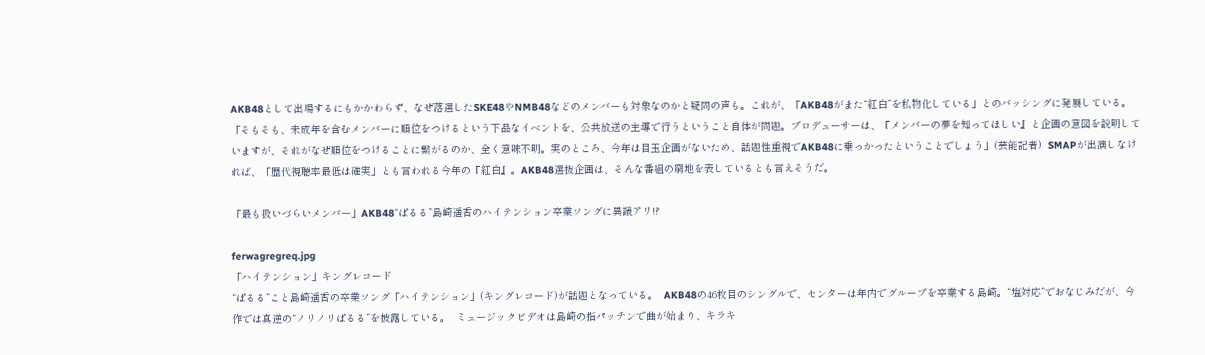AKB48として出場するにもかかわらず、なぜ落選したSKE48やNMB48などのメンバーも対象なのかと疑問の声も。これが、「AKB48がまた“紅白”を私物化している」とのバッシングに発展している。 「そもそも、未成年を含むメンバーに順位をつけるという下品なイベントを、公共放送の主導で行うということ自体が問題。プロデューサーは、『メンバーの夢を知ってほしい』と企画の意図を説明していますが、それがなぜ順位をつけることに繋がるのか、全く意味不明。実のところ、今年は目玉企画がないため、話題性重視でAKB48に乗っかったということでしょう」(芸能記者)  SMAPが出演しなければ、「歴代視聴率最低は確実」とも言われる今年の『紅白』。AKB48選抜企画は、そんな番組の窮地を表しているとも言えそうだ。

「最も扱いづらいメンバー」AKB48“ぱるる”島崎遥香のハイテンション卒業ソングに異議アリ!?

ferwagregreq.jpg
「ハイテンション」キングレコード
“ぱるる”こと島崎遥香の卒業ソング「ハイテンション」(キングレコード)が話題となっている。  AKB48の46枚目のシングルで、センターは年内でグループを卒業する島崎。“塩対応”でおなじみだが、今作では真逆の“ノリノリぱるる”を披露している。  ミュージックビデオは島崎の指パッチンで曲が始まり、キラキ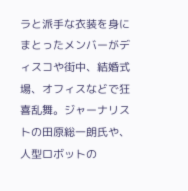ラと派手な衣装を身にまとったメンバーがディスコや街中、結婚式場、オフィスなどで狂喜乱舞。ジャーナリストの田原総一朗氏や、人型ロボットの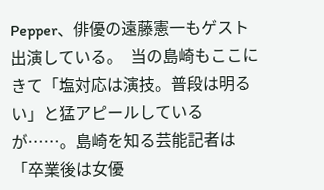Pepper、俳優の遠藤憲一もゲスト出演している。  当の島崎もここにきて「塩対応は演技。普段は明るい」と猛アピールしているが……。島崎を知る芸能記者は「卒業後は女優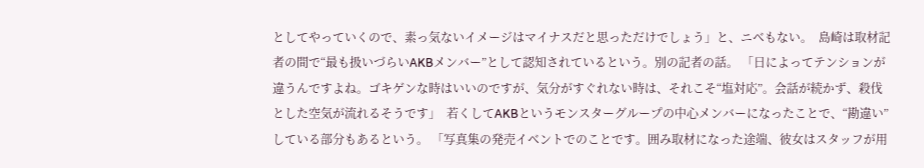としてやっていくので、素っ気ないイメージはマイナスだと思っただけでしょう」と、ニベもない。  島崎は取材記者の間で“最も扱いづらいAKBメンバー”として認知されているという。別の記者の話。 「日によってテンションが違うんですよね。ゴキゲンな時はいいのですが、気分がすぐれない時は、それこそ“塩対応”。会話が続かず、殺伐とした空気が流れるそうです」  若くしてAKBというモンスターグループの中心メンバーになったことで、“勘違い”している部分もあるという。 「写真集の発売イベントでのことです。囲み取材になった途端、彼女はスタッフが用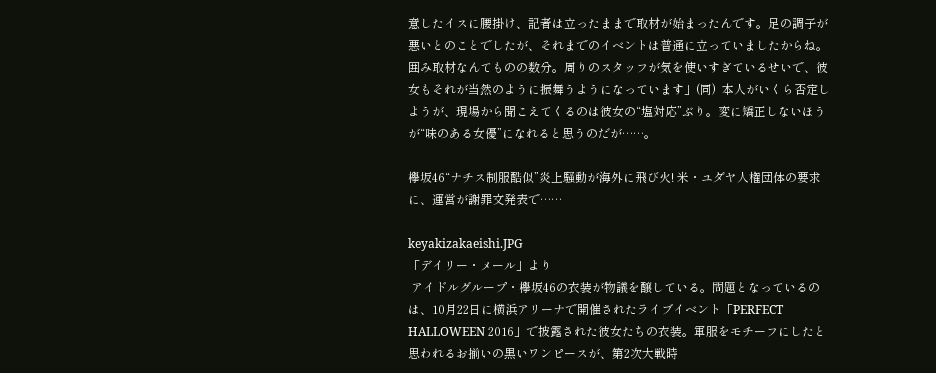意したイスに腰掛け、記者は立ったままで取材が始まったんです。足の調子が悪いとのことでしたが、それまでのイベントは普通に立っていましたからね。囲み取材なんてものの数分。周りのスタッフが気を使いすぎているせいで、彼女もそれが当然のように振舞うようになっています」(同)  本人がいくら否定しようが、現場から聞こえてくるのは彼女の“塩対応”ぶり。変に矯正しないほうが“味のある女優”になれると思うのだが……。

欅坂46“ナチス制服酷似”炎上騒動が海外に飛び火! 米・ユダヤ人権団体の要求に、運営が謝罪文発表で……

keyakizakaeishi.JPG
「デイリー・メール」より
 アイドルグループ・欅坂46の衣装が物議を醸している。問題となっているのは、10月22日に横浜アリーナで開催されたライブイベント「PERFECT HALLOWEEN 2016」で披露された彼女たちの衣装。軍服をモチーフにしたと思われるお揃いの黒いワンピースが、第2次大戦時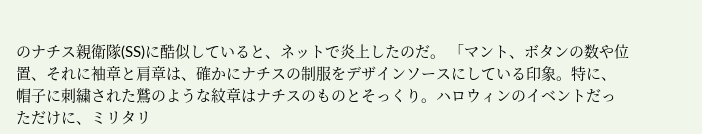のナチス親衛隊(SS)に酷似していると、ネットで炎上したのだ。 「マント、ボタンの数や位置、それに袖章と肩章は、確かにナチスの制服をデザインソースにしている印象。特に、帽子に刺繍された鷲のような紋章はナチスのものとそっくり。ハロウィンのイベントだっただけに、ミリタリ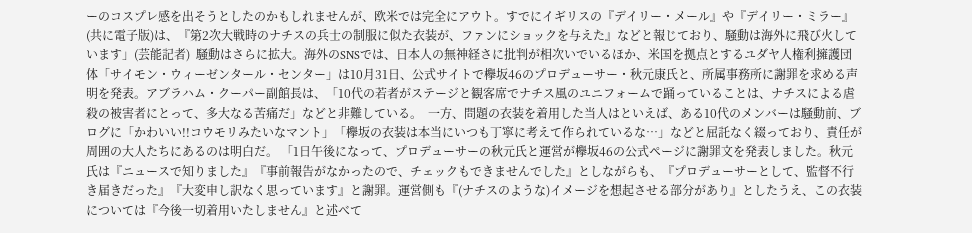ーのコスプレ感を出そうとしたのかもしれませんが、欧米では完全にアウト。すでにイギリスの『デイリー・メール』や『デイリー・ミラー』(共に電子版)は、『第2次大戦時のナチスの兵士の制服に似た衣装が、ファンにショックを与えた』などと報じており、騒動は海外に飛び火しています」(芸能記者)  騒動はさらに拡大。海外のSNSでは、日本人の無神経さに批判が相次いでいるほか、米国を拠点とするユダヤ人権利擁護団体「サイモン・ウィーゼンタール・センター」は10月31日、公式サイトで欅坂46のプロデューサー・秋元康氏と、所属事務所に謝罪を求める声明を発表。アブラハム・クーパー副館長は、「10代の若者がステージと観客席でナチス風のユニフォームで踊っていることは、ナチスによる虐殺の被害者にとって、多大なる苦痛だ」などと非難している。  一方、問題の衣装を着用した当人はといえば、ある10代のメンバーは騒動前、ブログに「かわいい!!コウモリみたいなマント」「欅坂の衣装は本当にいつも丁寧に考えて作られているな…」などと屈託なく綴っており、責任が周囲の大人たちにあるのは明白だ。 「1日午後になって、プロデューサーの秋元氏と運営が欅坂46の公式ページに謝罪文を発表しました。秋元氏は『ニュースで知りました』『事前報告がなかったので、チェックもできませんでした』としながらも、『プロデューサーとして、監督不行き届きだった』『大変申し訳なく思っています』と謝罪。運営側も『(ナチスのような)イメージを想起させる部分があり』としたうえ、この衣装については『今後一切着用いたしません』と述べて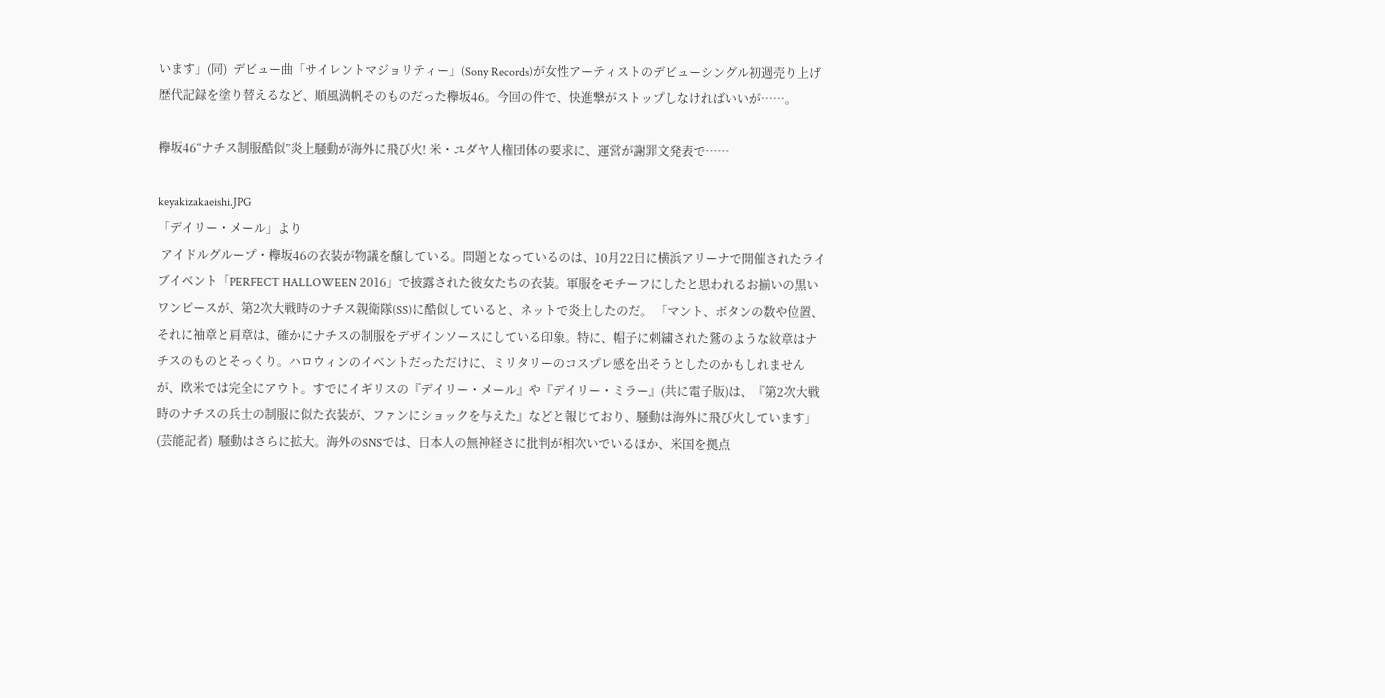います」(同)  デビュー曲「サイレントマジョリティー」(Sony Records)が女性アーティストのデビューシングル初週売り上げ歴代記録を塗り替えるなど、順風満帆そのものだった欅坂46。今回の件で、快進撃がストップしなければいいが……。

欅坂46“ナチス制服酷似”炎上騒動が海外に飛び火! 米・ユダヤ人権団体の要求に、運営が謝罪文発表で……

keyakizakaeishi.JPG
「デイリー・メール」より
 アイドルグループ・欅坂46の衣装が物議を醸している。問題となっているのは、10月22日に横浜アリーナで開催されたライブイベント「PERFECT HALLOWEEN 2016」で披露された彼女たちの衣装。軍服をモチーフにしたと思われるお揃いの黒いワンピースが、第2次大戦時のナチス親衛隊(SS)に酷似していると、ネットで炎上したのだ。 「マント、ボタンの数や位置、それに袖章と肩章は、確かにナチスの制服をデザインソースにしている印象。特に、帽子に刺繍された鷲のような紋章はナチスのものとそっくり。ハロウィンのイベントだっただけに、ミリタリーのコスプレ感を出そうとしたのかもしれませんが、欧米では完全にアウト。すでにイギリスの『デイリー・メール』や『デイリー・ミラー』(共に電子版)は、『第2次大戦時のナチスの兵士の制服に似た衣装が、ファンにショックを与えた』などと報じており、騒動は海外に飛び火しています」(芸能記者)  騒動はさらに拡大。海外のSNSでは、日本人の無神経さに批判が相次いでいるほか、米国を拠点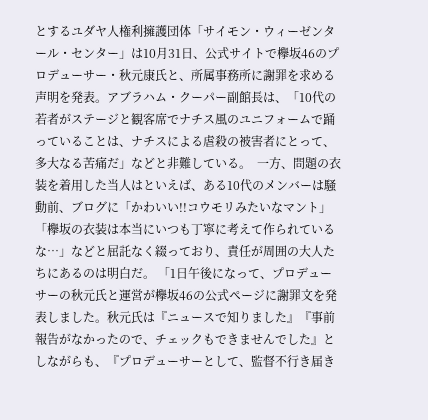とするユダヤ人権利擁護団体「サイモン・ウィーゼンタール・センター」は10月31日、公式サイトで欅坂46のプロデューサー・秋元康氏と、所属事務所に謝罪を求める声明を発表。アブラハム・クーパー副館長は、「10代の若者がステージと観客席でナチス風のユニフォームで踊っていることは、ナチスによる虐殺の被害者にとって、多大なる苦痛だ」などと非難している。  一方、問題の衣装を着用した当人はといえば、ある10代のメンバーは騒動前、ブログに「かわいい!!コウモリみたいなマント」「欅坂の衣装は本当にいつも丁寧に考えて作られているな…」などと屈託なく綴っており、責任が周囲の大人たちにあるのは明白だ。 「1日午後になって、プロデューサーの秋元氏と運営が欅坂46の公式ページに謝罪文を発表しました。秋元氏は『ニュースで知りました』『事前報告がなかったので、チェックもできませんでした』としながらも、『プロデューサーとして、監督不行き届き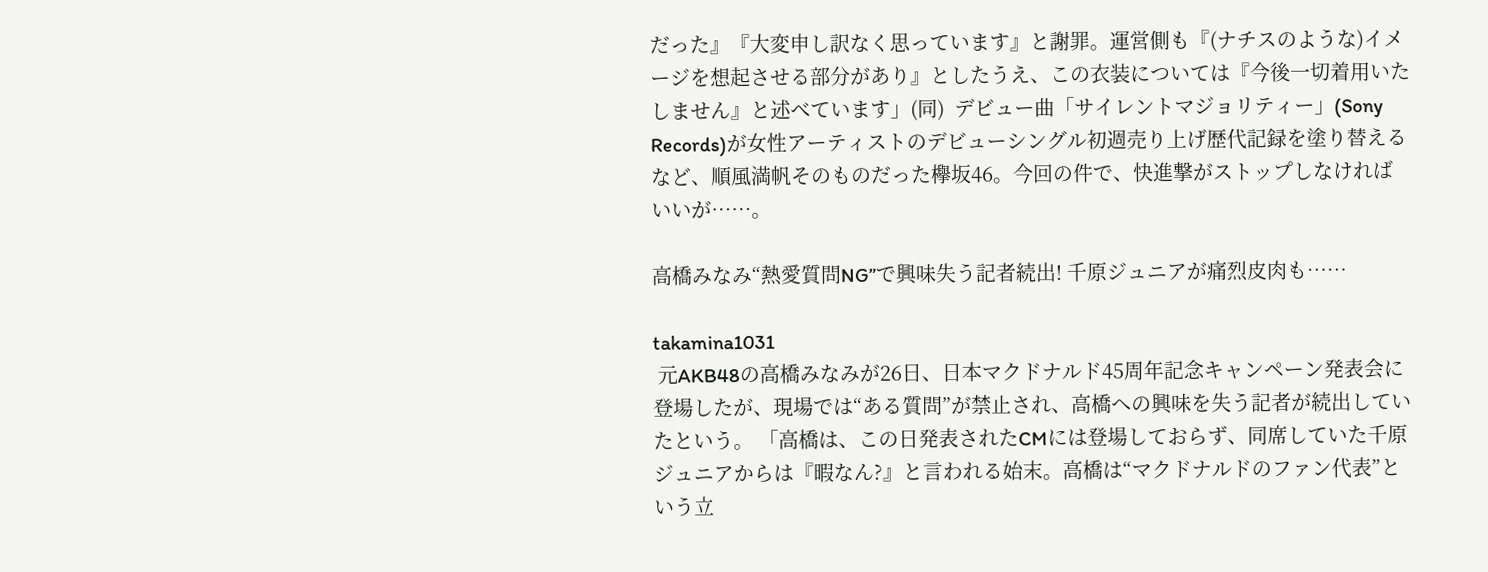だった』『大変申し訳なく思っています』と謝罪。運営側も『(ナチスのような)イメージを想起させる部分があり』としたうえ、この衣装については『今後一切着用いたしません』と述べています」(同)  デビュー曲「サイレントマジョリティー」(Sony Records)が女性アーティストのデビューシングル初週売り上げ歴代記録を塗り替えるなど、順風満帆そのものだった欅坂46。今回の件で、快進撃がストップしなければいいが……。

高橋みなみ“熱愛質問NG”で興味失う記者続出! 千原ジュニアが痛烈皮肉も……

takamina1031
 元AKB48の高橋みなみが26日、日本マクドナルド45周年記念キャンペーン発表会に登場したが、現場では“ある質問”が禁止され、高橋への興味を失う記者が続出していたという。 「高橋は、この日発表されたCMには登場しておらず、同席していた千原ジュニアからは『暇なん?』と言われる始末。高橋は“マクドナルドのファン代表”という立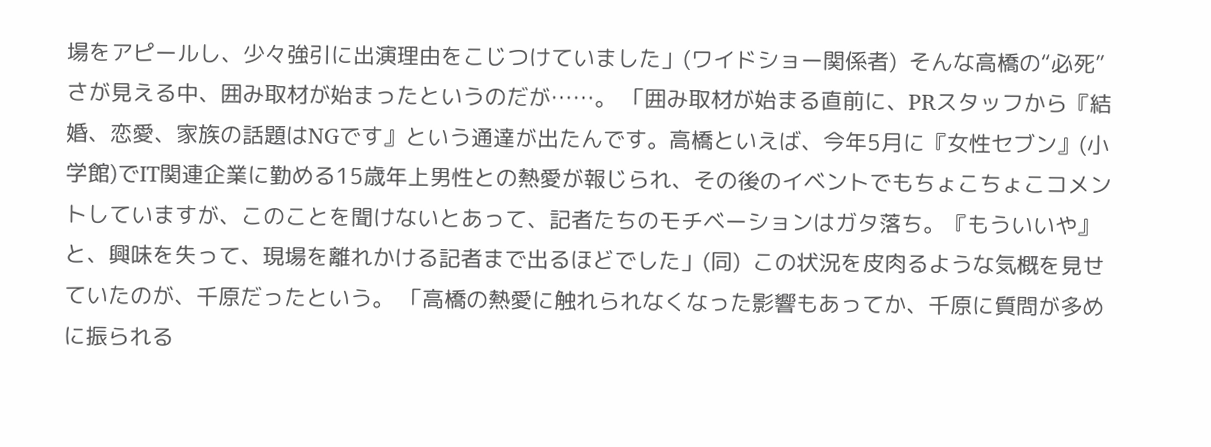場をアピールし、少々強引に出演理由をこじつけていました」(ワイドショー関係者)  そんな高橋の“必死”さが見える中、囲み取材が始まったというのだが……。 「囲み取材が始まる直前に、PRスタッフから『結婚、恋愛、家族の話題はNGです』という通達が出たんです。高橋といえば、今年5月に『女性セブン』(小学館)でIT関連企業に勤める15歳年上男性との熱愛が報じられ、その後のイベントでもちょこちょこコメントしていますが、このことを聞けないとあって、記者たちのモチベーションはガタ落ち。『もういいや』と、興味を失って、現場を離れかける記者まで出るほどでした」(同)  この状況を皮肉るような気概を見せていたのが、千原だったという。 「高橋の熱愛に触れられなくなった影響もあってか、千原に質問が多めに振られる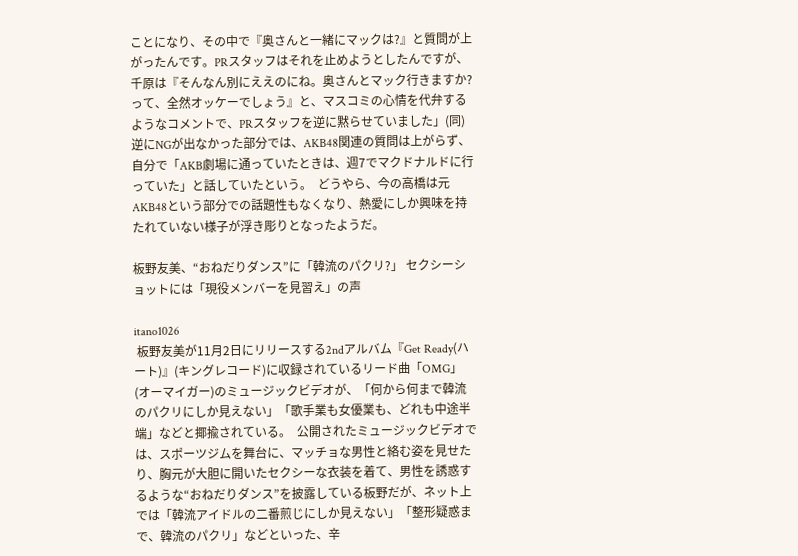ことになり、その中で『奥さんと一緒にマックは?』と質問が上がったんです。PRスタッフはそれを止めようとしたんですが、千原は『そんなん別にええのにね。奥さんとマック行きますか? って、全然オッケーでしょう』と、マスコミの心情を代弁するようなコメントで、PRスタッフを逆に黙らせていました」(同)  逆にNGが出なかった部分では、AKB48関連の質問は上がらず、自分で「AKB劇場に通っていたときは、週7でマクドナルドに行っていた」と話していたという。  どうやら、今の高橋は元AKB48という部分での話題性もなくなり、熱愛にしか興味を持たれていない様子が浮き彫りとなったようだ。

板野友美、“おねだりダンス”に「韓流のパクリ?」 セクシーショットには「現役メンバーを見習え」の声

itano1026
 板野友美が11月2日にリリースする2ndアルバム『Get Ready(ハート)』(キングレコード)に収録されているリード曲「OMG」(オーマイガー)のミュージックビデオが、「何から何まで韓流のパクリにしか見えない」「歌手業も女優業も、どれも中途半端」などと揶揄されている。  公開されたミュージックビデオでは、スポーツジムを舞台に、マッチョな男性と絡む姿を見せたり、胸元が大胆に開いたセクシーな衣装を着て、男性を誘惑するような“おねだりダンス”を披露している板野だが、ネット上では「韓流アイドルの二番煎じにしか見えない」「整形疑惑まで、韓流のパクリ」などといった、辛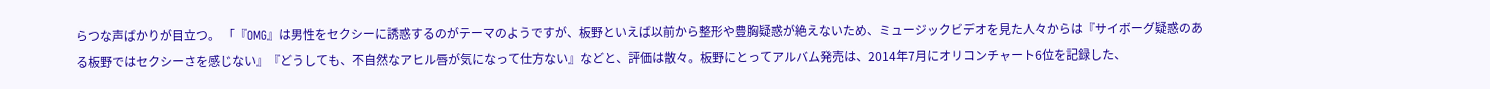らつな声ばかりが目立つ。 「『OMG』は男性をセクシーに誘惑するのがテーマのようですが、板野といえば以前から整形や豊胸疑惑が絶えないため、ミュージックビデオを見た人々からは『サイボーグ疑惑のある板野ではセクシーさを感じない』『どうしても、不自然なアヒル唇が気になって仕方ない』などと、評価は散々。板野にとってアルバム発売は、2014年7月にオリコンチャート6位を記録した、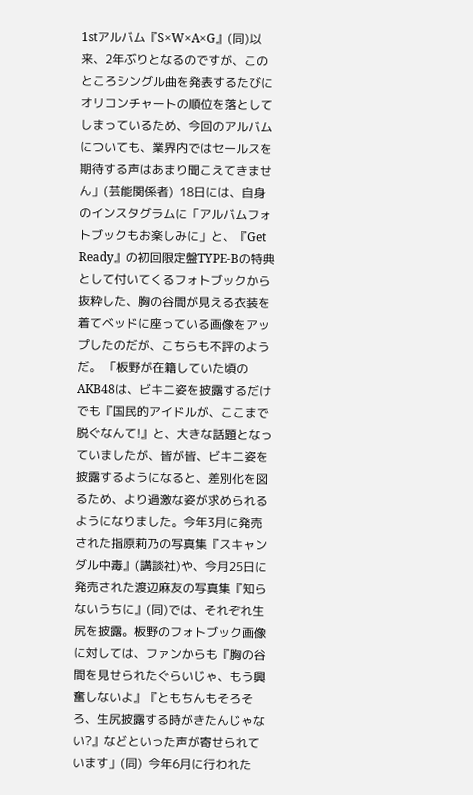1stアルバム『S×W×A×G』(同)以来、2年ぶりとなるのですが、このところシングル曲を発表するたびにオリコンチャートの順位を落としてしまっているため、今回のアルバムについても、業界内ではセールスを期待する声はあまり聞こえてきません」(芸能関係者)  18日には、自身のインスタグラムに「アルバムフォトブックもお楽しみに」と、『Get Ready』の初回限定盤TYPE-Bの特典として付いてくるフォトブックから抜粋した、胸の谷間が見える衣装を着てベッドに座っている画像をアップしたのだが、こちらも不評のようだ。 「板野が在籍していた頃のAKB48は、ビキニ姿を披露するだけでも『国民的アイドルが、ここまで脱ぐなんて!』と、大きな話題となっていましたが、皆が皆、ビキニ姿を披露するようになると、差別化を図るため、より過激な姿が求められるようになりました。今年3月に発売された指原莉乃の写真集『スキャンダル中毒』(講談社)や、今月25日に発売された渡辺麻友の写真集『知らないうちに』(同)では、それぞれ生尻を披露。板野のフォトブック画像に対しては、ファンからも『胸の谷間を見せられたぐらいじゃ、もう興奮しないよ』『ともちんもそろそろ、生尻披露する時がきたんじゃない?』などといった声が寄せられています」(同)  今年6月に行われた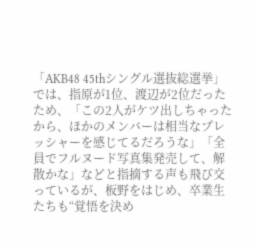「AKB48 45thシングル選抜総選挙」では、指原が1位、渡辺が2位だったため、「この2人がケツ出しちゃったから、ほかのメンバーは相当なプレッシャーを感じてるだろうな」「全員でフルヌード写真集発売して、解散かな」などと指摘する声も飛び交っているが、板野をはじめ、卒業生たちも“覚悟を決め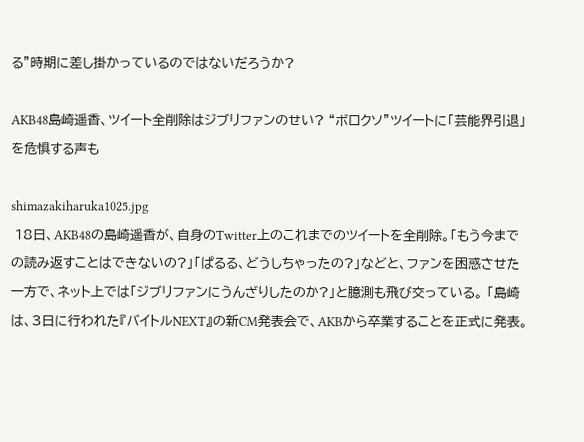る”時期に差し掛かっているのではないだろうか?

AKB48島崎遥香、ツイート全削除はジブリファンのせい? “ボロクソ”ツイートに「芸能界引退」を危惧する声も

shimazakiharuka1025.jpg
 18日、AKB48の島崎遥香が、自身のTwitter上のこれまでのツイートを全削除。「もう今までの読み返すことはできないの?」「ぱるる、どうしちゃったの?」などと、ファンを困惑させた一方で、ネット上では「ジブリファンにうんざりしたのか?」と臆測も飛び交っている。 「島崎は、3日に行われた『バイトルNEXT』の新CM発表会で、AKBから卒業することを正式に発表。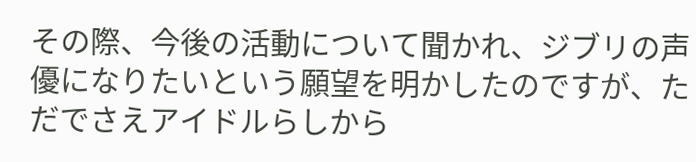その際、今後の活動について聞かれ、ジブリの声優になりたいという願望を明かしたのですが、ただでさえアイドルらしから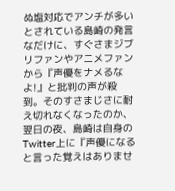ぬ塩対応でアンチが多いとされている島崎の発言なだけに、すぐさまジブリファンやアニメファンから『声優をナメるなよ!』と批判の声が殺到。そのすさまじさに耐え切れなくなったのか、翌日の夜、島崎は自身のTwitter上に『声優になると言った覚えはありませ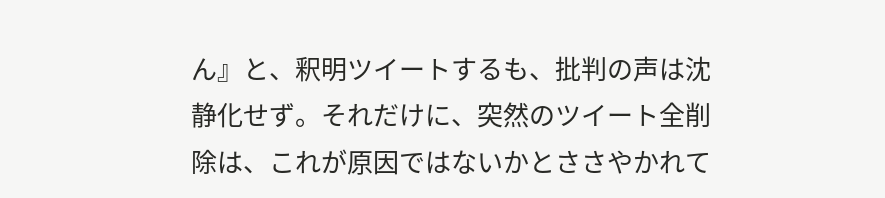ん』と、釈明ツイートするも、批判の声は沈静化せず。それだけに、突然のツイート全削除は、これが原因ではないかとささやかれて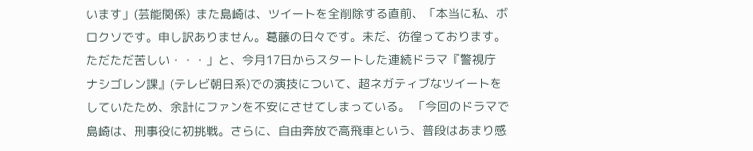います」(芸能関係)  また島崎は、ツイートを全削除する直前、「本当に私、ボロクソです。申し訳ありません。葛藤の日々です。未だ、彷徨っております。ただただ苦しい・・・」と、今月17日からスタートした連続ドラマ『警視庁 ナシゴレン課』(テレビ朝日系)での演技について、超ネガティブなツイートをしていたため、余計にファンを不安にさせてしまっている。 「今回のドラマで島崎は、刑事役に初挑戦。さらに、自由奔放で高飛車という、普段はあまり感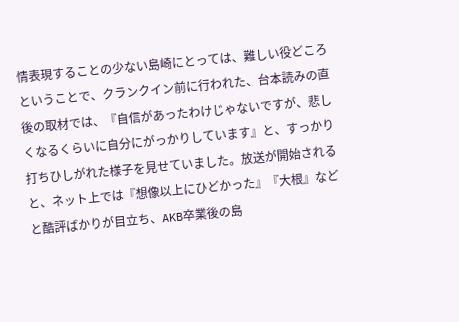情表現することの少ない島崎にとっては、難しい役どころということで、クランクイン前に行われた、台本読みの直後の取材では、『自信があったわけじゃないですが、悲しくなるくらいに自分にがっかりしています』と、すっかり打ちひしがれた様子を見せていました。放送が開始されると、ネット上では『想像以上にひどかった』『大根』などと酷評ばかりが目立ち、AKB卒業後の島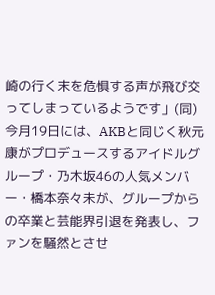崎の行く末を危惧する声が飛び交ってしまっているようです」(同)  今月19日には、AKBと同じく秋元康がプロデュースするアイドルグループ・乃木坂46の人気メンバー・橋本奈々未が、グループからの卒業と芸能界引退を発表し、ファンを騒然とさせ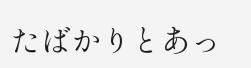たばかりとあっ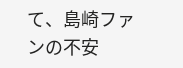て、島崎ファンの不安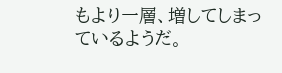もより一層、増してしまっているようだ。